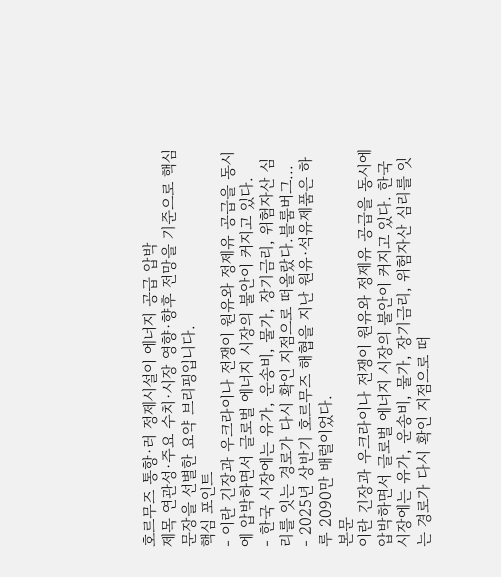호르무즈 통항·러 정제시설이 에너지 공급 압박
제목 연관성·주요 수치·시장 영향·향후 전망을 기준으로 핵심 문장을 선별한 요약 브리핑입니다.
핵심 포인트
- 이란 긴장과 우크라이나 전쟁이 원유와 정제유 공급을 동시에 압박하면서 글로벌 에너지 시장의 불안이 커지고 있다.
- 한국 시장에는 유가, 운송비, 물가, 장기금리, 위험자산 심리를 잇는 경로가 다시 확인 지점으로 떠올랐다.블룸버그...
- 2025년 상반기 호르무즈 해협을 지난 원유·석유제품은 하루 2090만 배럴이었다.
본문
이란 긴장과 우크라이나 전쟁이 원유와 정제유 공급을 동시에 압박하면서 글로벌 에너지 시장의 불안이 커지고 있다. 한국 시장에는 유가, 운송비, 물가, 장기금리, 위험자산 심리를 잇는 경로가 다시 확인 지점으로 떠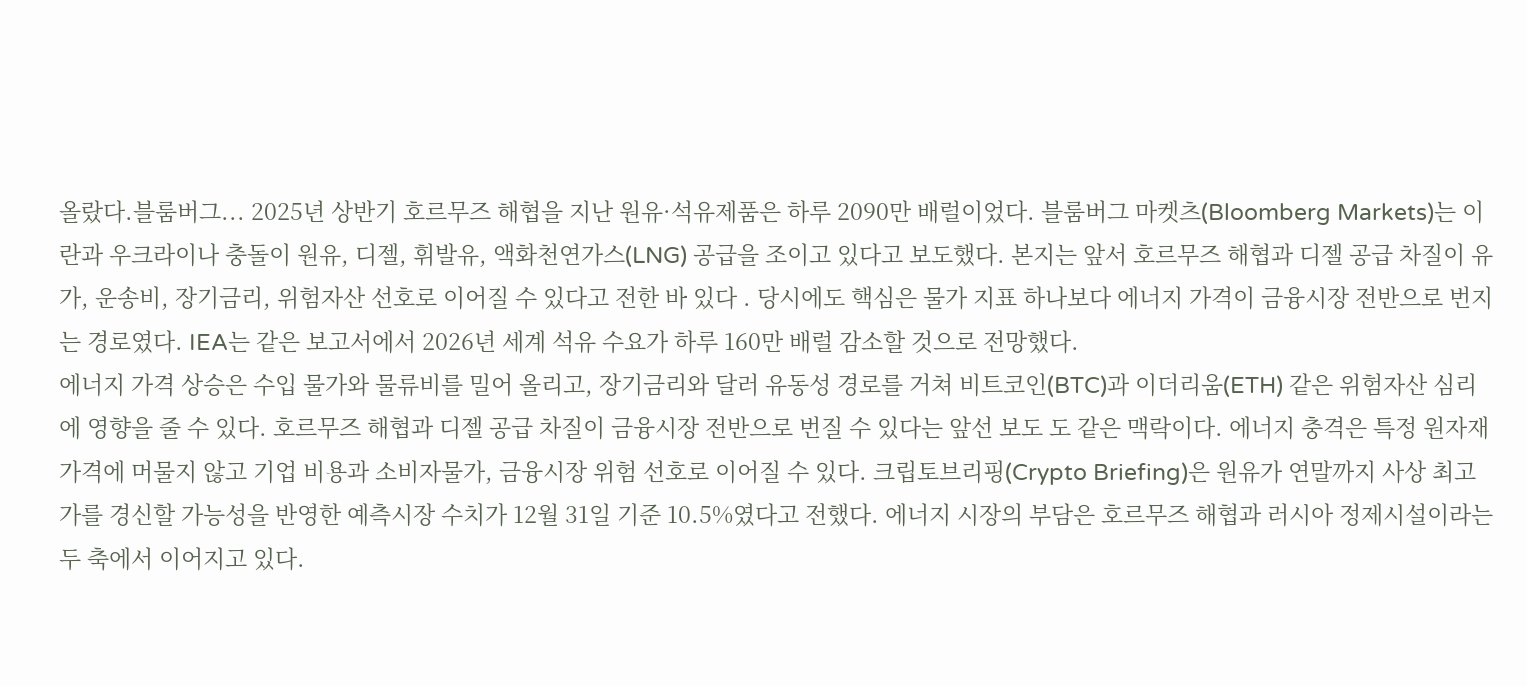올랐다.블룸버그... 2025년 상반기 호르무즈 해협을 지난 원유·석유제품은 하루 2090만 배럴이었다. 블룸버그 마켓츠(Bloomberg Markets)는 이란과 우크라이나 충돌이 원유, 디젤, 휘발유, 액화천연가스(LNG) 공급을 조이고 있다고 보도했다. 본지는 앞서 호르무즈 해협과 디젤 공급 차질이 유가, 운송비, 장기금리, 위험자산 선호로 이어질 수 있다고 전한 바 있다 . 당시에도 핵심은 물가 지표 하나보다 에너지 가격이 금융시장 전반으로 번지는 경로였다. IEA는 같은 보고서에서 2026년 세계 석유 수요가 하루 160만 배럴 감소할 것으로 전망했다.
에너지 가격 상승은 수입 물가와 물류비를 밀어 올리고, 장기금리와 달러 유동성 경로를 거쳐 비트코인(BTC)과 이더리움(ETH) 같은 위험자산 심리에 영향을 줄 수 있다. 호르무즈 해협과 디젤 공급 차질이 금융시장 전반으로 번질 수 있다는 앞선 보도 도 같은 맥락이다. 에너지 충격은 특정 원자재 가격에 머물지 않고 기업 비용과 소비자물가, 금융시장 위험 선호로 이어질 수 있다. 크립토브리핑(Crypto Briefing)은 원유가 연말까지 사상 최고가를 경신할 가능성을 반영한 예측시장 수치가 12월 31일 기준 10.5%였다고 전했다. 에너지 시장의 부담은 호르무즈 해협과 러시아 정제시설이라는 두 축에서 이어지고 있다.